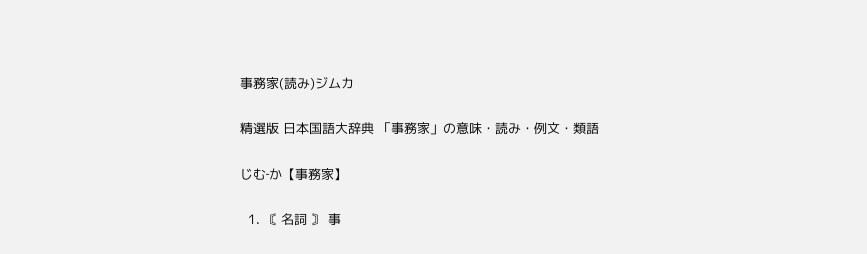事務家(読み)ジムカ

精選版 日本国語大辞典 「事務家」の意味・読み・例文・類語

じむ‐か【事務家】

  1. 〘 名詞 〙 事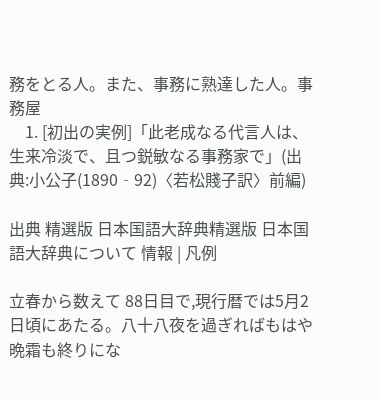務をとる人。また、事務に熟達した人。事務屋
    1. [初出の実例]「此老成なる代言人は、生来冷淡で、且つ鋭敏なる事務家で」(出典:小公子(1890‐92)〈若松賤子訳〉前編)

出典 精選版 日本国語大辞典精選版 日本国語大辞典について 情報 | 凡例

立春から数えて 88日目で,現行暦では5月2日頃にあたる。八十八夜を過ぎればもはや晩霜も終りにな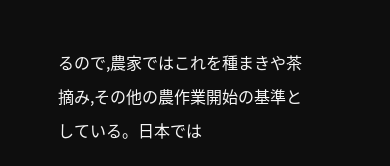るので,農家ではこれを種まきや茶摘み,その他の農作業開始の基準としている。日本では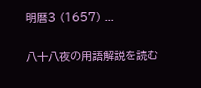明暦3 (1657) ...

八十八夜の用語解説を読む